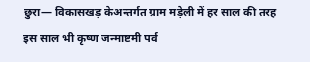छुरा— विकासखड़ केअन्तर्गत ग्राम मड़ेली में हर साल की तरह इस साल भी कृष्ण जन्माष्टमी पर्व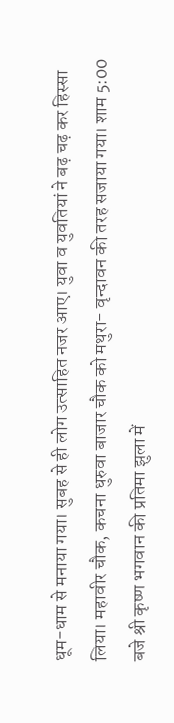धूम-धाम से मनाया गया। सुबह से ही लोग उत्साहित नजर आए। युवा व युवतियां ने बढ़ चढ़ कर हिस्सा लिया। महावीर चौक, कचना धुरुवा बाजार चौक को मथुरा- वृन्दावन की तरह सजाया गया। शाम 5:00 बजे श्री कृष्ण भगवान की प्रतिमा झुला में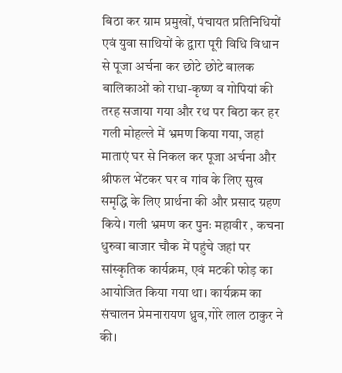बिठा कर ग्राम प्रमुखों, पंचायत प्रतिनिधियों एवं युवा साथियों के द्वारा पूरी विधि विधान से पूजा अर्चना कर छोटे छोटे बालक बालिकाओं को राधा-कृष्ण व गोपियां की तरह सजाया गया और रथ पर बिठा कर हर गली मोहल्ले में भ्रमण किया गया, जहां माताएं घर से निकल कर पूजा अर्चना और श्रीफल भेंटकर घर व गांव के लिए सुख समृद्धि के लिए प्रार्थना की और प्रसाद ग्रहण किये। गली भ्रमण कर पुनः महावीर , कचना धुरुवा बाजार चौक में पहुंचे जहां पर सांस्कृतिक कार्यक्रम, एवं मटकी फोड़ का आयोजित किया गया था। कार्यक्रम का संचालन प्रेमनारायण ध्रुव,गोरे लाल ठाकुर ने की।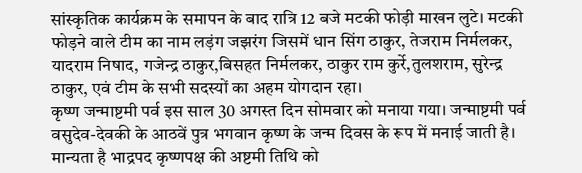सांस्कृतिक कार्यक्रम के समापन के बाद रात्रि 12 बजे मटकी फोड़ी माखन लुटे। मटकी फोड़ने वाले टीम का नाम लड़ंग जझरंग जिसमें धान सिंग ठाकुर, तेजराम निर्मलकर, यादराम निषाद, गजेन्द्र ठाकुर,बिसहत निर्मलकर, ठाकुर राम कुर्रे,तुलशराम, सुरेन्द्र ठाकुर, एवं टीम के सभी सदस्यों का अहम योगदान रहा।
कृष्ण जन्माष्टमी पर्व इस साल 30 अगस्त दिन सोमवार को मनाया गया। जन्माष्टमी पर्व वसुदेव-देवकी के आठवें पुत्र भगवान कृष्ण के जन्म दिवस के रूप में मनाई जाती है। मान्यता है भाद्रपद कृष्णपक्ष की अष्टमी तिथि को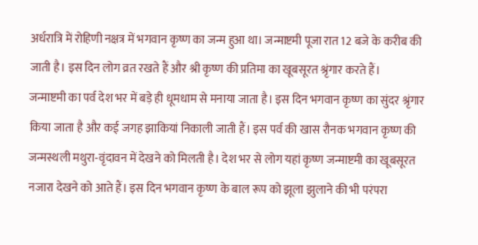अर्धरात्रि में रोहिणी नक्षत्र में भगवान कृष्ण का जन्म हुआ था। जन्माष्टमी पूजा रात 12 बजे के करीब की जाती है। इस दिन लोग व्रत रखते हैं और श्री कृष्ण की प्रतिमा का खूबसूरत श्रृंगार करते हैं।
जन्माष्टमी का पर्व देश भर में बड़े ही धूमधाम से मनाया जाता है। इस दिन भगवान कृष्ण का सुंदर श्रृंगार किया जाता है और कई जगह झाकियां निकाली जाती हैं। इस पर्व की खास रौनक भगवान कृष्ण की जन्मस्थली मथुरा-वृंदावन में देखने को मिलती है। देश भर से लोग यहां कृष्ण जन्माष्टमी का खूबसूरत नजारा देखने को आते हैं। इस दिन भगवान कृष्ण के बाल रूप को झूला झुलाने की भी परंपरा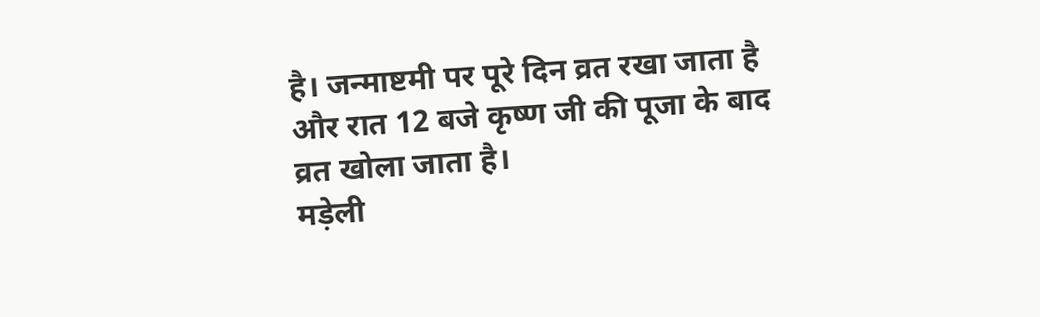है। जन्माष्टमी पर पूरे दिन व्रत रखा जाता है और रात 12 बजे कृष्ण जी की पूजा के बाद व्रत खोला जाता है।
मड़ेली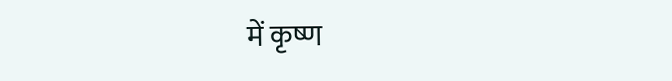में कृष्ण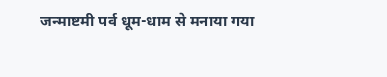जन्माष्टमी पर्व धूम-धाम से मनाया गया